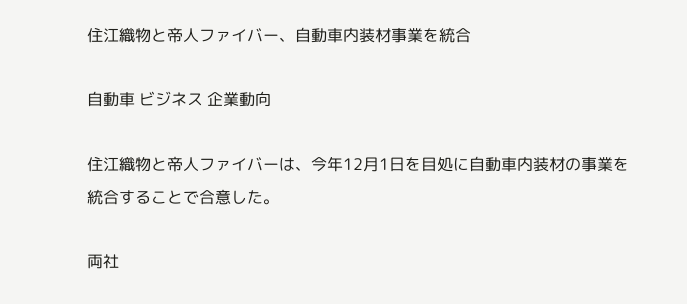住江織物と帝人ファイバー、自動車内装材事業を統合

自動車 ビジネス 企業動向

住江織物と帝人ファイバーは、今年12月1日を目処に自動車内装材の事業を統合することで合意した。

両社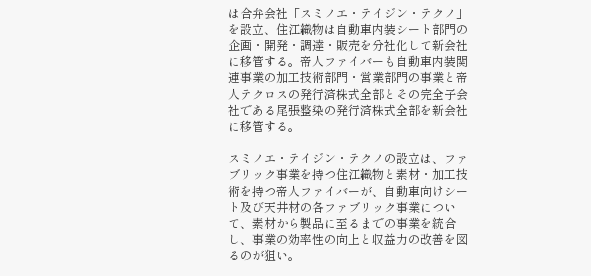は合弁会社「スミノエ・テイジン・テクノ」を設立、住江織物は自動車内装シート部門の企画・開発・調達・販売を分社化して新会社に移管する。帝人ファイバーも自動車内装関連事業の加工技術部門・営業部門の事業と帝人テクロスの発行済株式全部とその完全子会社である尾張整染の発行済株式全部を新会社に移管する。

スミノエ・テイジン・テクノの設立は、ファブリック事業を持つ住江織物と素材・加工技術を持つ帝人ファイバーが、自動車向けシート及び天井材の各ファブリック事業について、素材から製品に至るまでの事業を統合し、事業の効率性の向上と収益力の改善を図るのが狙い。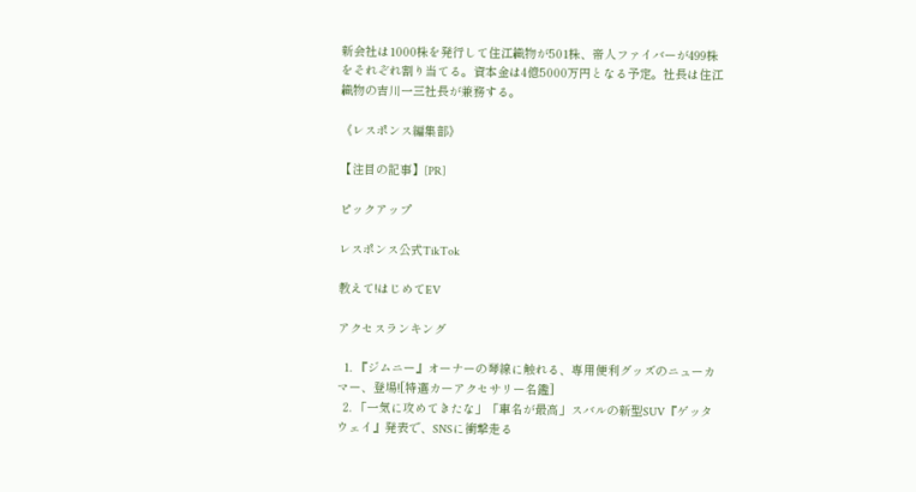新会社は1000株を発行して住江織物が501株、帝人ファイバーが499株をそれぞれ割り当てる。資本金は4億5000万円となる予定。社長は住江織物の吉川一三社長が兼務する。

《レスポンス編集部》

【注目の記事】[PR]

ピックアップ

レスポンス公式TikTok

教えて!はじめてEV

アクセスランキング

  1. 『ジムニー』オーナーの琴線に触れる、専用便利グッズのニューカマー、登場![特選カーアクセサリー名鑑]
  2. 「一気に攻めてきたな」「車名が最高」スバルの新型SUV『ゲッタウェイ』発表で、SNSに衝撃走る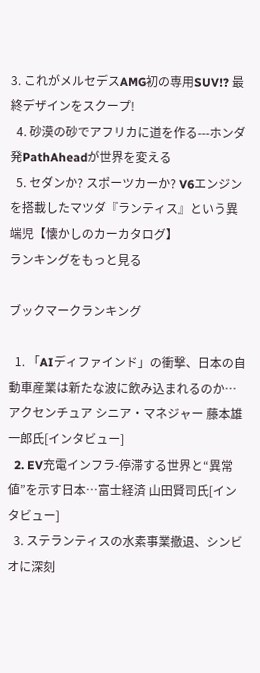3. これがメルセデスAMG初の専用SUV!? 最終デザインをスクープ!
  4. 砂漠の砂でアフリカに道を作る---ホンダ発PathAheadが世界を変える
  5. セダンか? スポーツカーか? V6エンジンを搭載したマツダ『ランティス』という異端児【懐かしのカーカタログ】
ランキングをもっと見る

ブックマークランキング

  1. 「AIディファインド」の衝撃、日本の自動車産業は新たな波に飲み込まれるのか…アクセンチュア シニア・マネジャー 藤本雄一郎氏[インタビュー]
  2. EV充電インフラ-停滞する世界と“異常値”を示す日本…富士経済 山田賢司氏[インタビュー]
  3. ステランティスの水素事業撤退、シンビオに深刻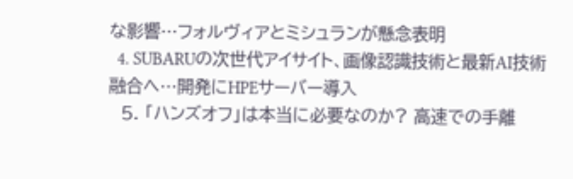な影響…フォルヴィアとミシュランが懸念表明
  4. SUBARUの次世代アイサイト、画像認識技術と最新AI技術融合へ…開発にHPEサーバー導入
  5. 「ハンズオフ」は本当に必要なのか? 高速での手離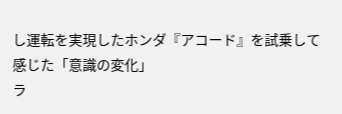し運転を実現したホンダ『アコード』を試乗して感じた「意識の変化」
ラ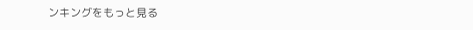ンキングをもっと見る